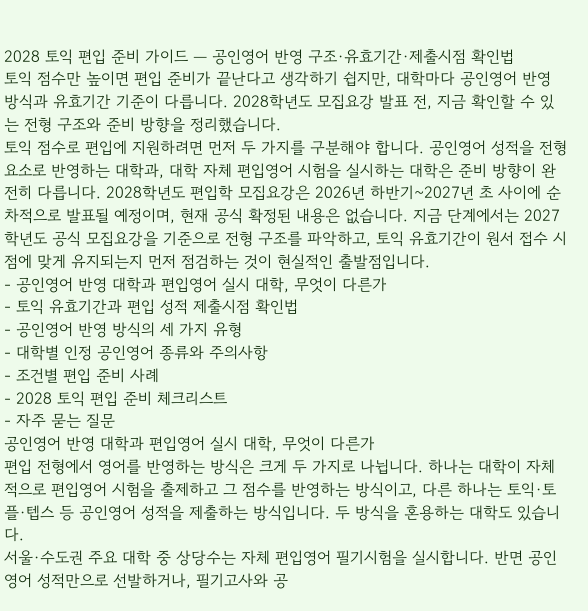2028 토익 편입 준비 가이드 — 공인영어 반영 구조·유효기간·제출시점 확인법
토익 점수만 높이면 편입 준비가 끝난다고 생각하기 쉽지만, 대학마다 공인영어 반영 방식과 유효기간 기준이 다릅니다. 2028학년도 모집요강 발표 전, 지금 확인할 수 있는 전형 구조와 준비 방향을 정리했습니다.
토익 점수로 편입에 지원하려면 먼저 두 가지를 구분해야 합니다. 공인영어 성적을 전형요소로 반영하는 대학과, 대학 자체 편입영어 시험을 실시하는 대학은 준비 방향이 완전히 다릅니다. 2028학년도 편입학 모집요강은 2026년 하반기~2027년 초 사이에 순차적으로 발표될 예정이며, 현재 공식 확정된 내용은 없습니다. 지금 단계에서는 2027학년도 공식 모집요강을 기준으로 전형 구조를 파악하고, 토익 유효기간이 원서 접수 시점에 맞게 유지되는지 먼저 점검하는 것이 현실적인 출발점입니다.
- 공인영어 반영 대학과 편입영어 실시 대학, 무엇이 다른가
- 토익 유효기간과 편입 성적 제출시점 확인법
- 공인영어 반영 방식의 세 가지 유형
- 대학별 인정 공인영어 종류와 주의사항
- 조건별 편입 준비 사례
- 2028 토익 편입 준비 체크리스트
- 자주 묻는 질문
공인영어 반영 대학과 편입영어 실시 대학, 무엇이 다른가
편입 전형에서 영어를 반영하는 방식은 크게 두 가지로 나뉩니다. 하나는 대학이 자체적으로 편입영어 시험을 출제하고 그 점수를 반영하는 방식이고, 다른 하나는 토익·토플·텝스 등 공인영어 성적을 제출하는 방식입니다. 두 방식을 혼용하는 대학도 있습니다.
서울·수도권 주요 대학 중 상당수는 자체 편입영어 필기시험을 실시합니다. 반면 공인영어 성적만으로 선발하거나, 필기고사와 공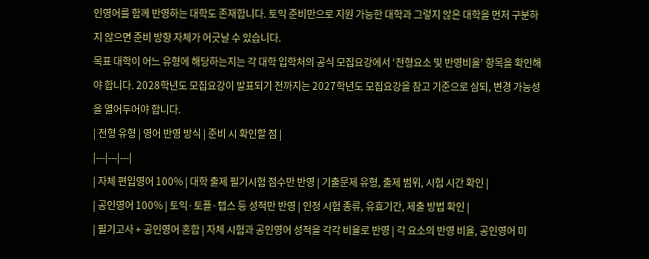인영어를 함께 반영하는 대학도 존재합니다. 토익 준비만으로 지원 가능한 대학과 그렇지 않은 대학을 먼저 구분하지 않으면 준비 방향 자체가 어긋날 수 있습니다.
목표 대학이 어느 유형에 해당하는지는 각 대학 입학처의 공식 모집요강에서 ‘전형요소 및 반영비율’ 항목을 확인해야 합니다. 2028학년도 모집요강이 발표되기 전까지는 2027학년도 모집요강을 참고 기준으로 삼되, 변경 가능성을 열어두어야 합니다.
| 전형 유형 | 영어 반영 방식 | 준비 시 확인할 점 |
|---|---|---|
| 자체 편입영어 100% | 대학 출제 필기시험 점수만 반영 | 기출문제 유형, 출제 범위, 시험 시간 확인 |
| 공인영어 100% | 토익·토플·텝스 등 성적만 반영 | 인정 시험 종류, 유효기간, 제출 방법 확인 |
| 필기고사 + 공인영어 혼합 | 자체 시험과 공인영어 성적을 각각 비율로 반영 | 각 요소의 반영 비율, 공인영어 미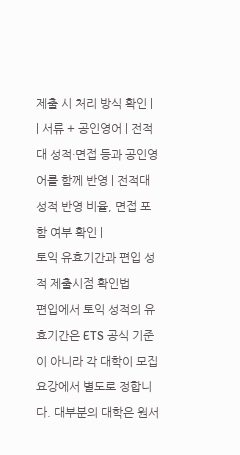제출 시 처리 방식 확인 |
| 서류 + 공인영어 | 전적대 성적·면접 등과 공인영어를 함께 반영 | 전적대 성적 반영 비율, 면접 포함 여부 확인 |
토익 유효기간과 편입 성적 제출시점 확인법
편입에서 토익 성적의 유효기간은 ETS 공식 기준이 아니라 각 대학이 모집요강에서 별도로 정합니다. 대부분의 대학은 원서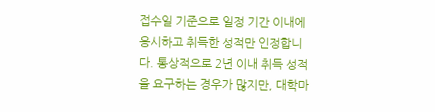접수일 기준으로 일정 기간 이내에 응시하고 취득한 성적만 인정합니다. 통상적으로 2년 이내 취득 성적을 요구하는 경우가 많지만, 대학마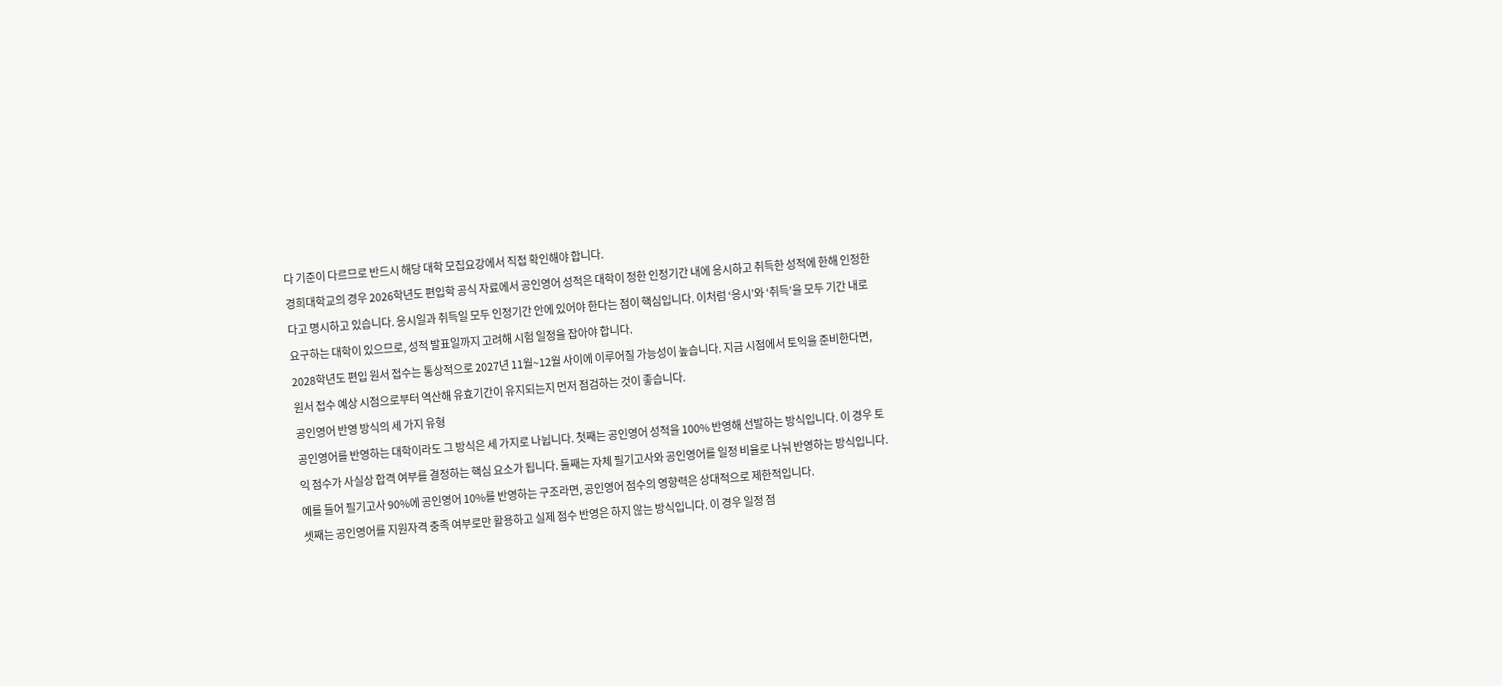다 기준이 다르므로 반드시 해당 대학 모집요강에서 직접 확인해야 합니다.
경희대학교의 경우 2026학년도 편입학 공식 자료에서 공인영어 성적은 대학이 정한 인정기간 내에 응시하고 취득한 성적에 한해 인정한다고 명시하고 있습니다. 응시일과 취득일 모두 인정기간 안에 있어야 한다는 점이 핵심입니다. 이처럼 ‘응시’와 ‘취득’을 모두 기간 내로 요구하는 대학이 있으므로, 성적 발표일까지 고려해 시험 일정을 잡아야 합니다.
2028학년도 편입 원서 접수는 통상적으로 2027년 11월~12월 사이에 이루어질 가능성이 높습니다. 지금 시점에서 토익을 준비한다면, 원서 접수 예상 시점으로부터 역산해 유효기간이 유지되는지 먼저 점검하는 것이 좋습니다.
공인영어 반영 방식의 세 가지 유형
공인영어를 반영하는 대학이라도 그 방식은 세 가지로 나뉩니다. 첫째는 공인영어 성적을 100% 반영해 선발하는 방식입니다. 이 경우 토익 점수가 사실상 합격 여부를 결정하는 핵심 요소가 됩니다. 둘째는 자체 필기고사와 공인영어를 일정 비율로 나눠 반영하는 방식입니다. 예를 들어 필기고사 90%에 공인영어 10%를 반영하는 구조라면, 공인영어 점수의 영향력은 상대적으로 제한적입니다.
셋째는 공인영어를 지원자격 충족 여부로만 활용하고 실제 점수 반영은 하지 않는 방식입니다. 이 경우 일정 점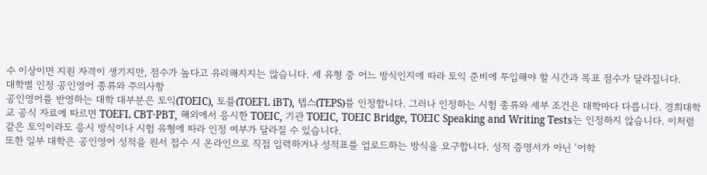수 이상이면 지원 자격이 생기지만, 점수가 높다고 유리해지지는 않습니다. 세 유형 중 어느 방식인지에 따라 토익 준비에 투입해야 할 시간과 목표 점수가 달라집니다.
대학별 인정 공인영어 종류와 주의사항
공인영어를 반영하는 대학 대부분은 토익(TOEIC), 토플(TOEFL iBT), 텝스(TEPS)를 인정합니다. 그러나 인정하는 시험 종류와 세부 조건은 대학마다 다릅니다. 경희대학교 공식 자료에 따르면 TOEFL CBT·PBT, 해외에서 응시한 TOEIC, 기관 TOEIC, TOEIC Bridge, TOEIC Speaking and Writing Tests는 인정하지 않습니다. 이처럼 같은 토익이라도 응시 방식이나 시험 유형에 따라 인정 여부가 달라질 수 있습니다.
또한 일부 대학은 공인영어 성적을 원서 접수 시 온라인으로 직접 입력하거나 성적표를 업로드하는 방식을 요구합니다. 성적 증명서가 아닌 ‘어학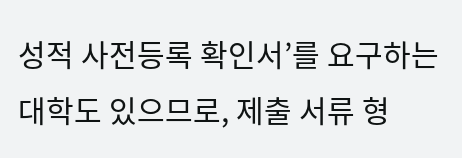성적 사전등록 확인서’를 요구하는 대학도 있으므로, 제출 서류 형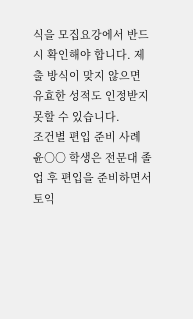식을 모집요강에서 반드시 확인해야 합니다. 제출 방식이 맞지 않으면 유효한 성적도 인정받지 못할 수 있습니다.
조건별 편입 준비 사례
윤○○ 학생은 전문대 졸업 후 편입을 준비하면서 토익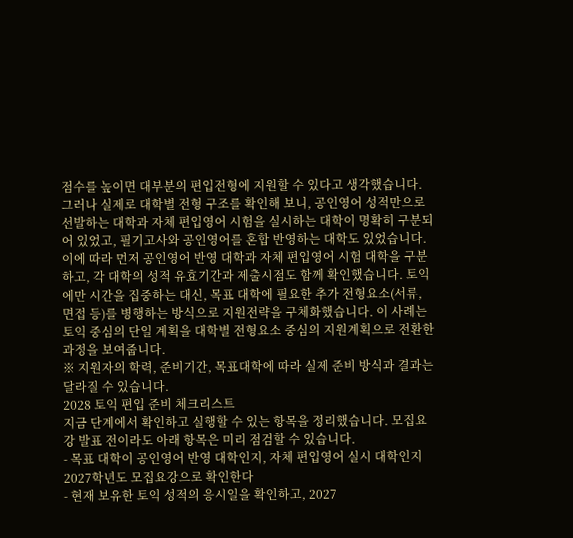점수를 높이면 대부분의 편입전형에 지원할 수 있다고 생각했습니다. 그러나 실제로 대학별 전형 구조를 확인해 보니, 공인영어 성적만으로 선발하는 대학과 자체 편입영어 시험을 실시하는 대학이 명확히 구분되어 있었고, 필기고사와 공인영어를 혼합 반영하는 대학도 있었습니다.
이에 따라 먼저 공인영어 반영 대학과 자체 편입영어 시험 대학을 구분하고, 각 대학의 성적 유효기간과 제출시점도 함께 확인했습니다. 토익에만 시간을 집중하는 대신, 목표 대학에 필요한 추가 전형요소(서류, 면접 등)를 병행하는 방식으로 지원전략을 구체화했습니다. 이 사례는 토익 중심의 단일 계획을 대학별 전형요소 중심의 지원계획으로 전환한 과정을 보여줍니다.
※ 지원자의 학력, 준비기간, 목표대학에 따라 실제 준비 방식과 결과는 달라질 수 있습니다.
2028 토익 편입 준비 체크리스트
지금 단계에서 확인하고 실행할 수 있는 항목을 정리했습니다. 모집요강 발표 전이라도 아래 항목은 미리 점검할 수 있습니다.
- 목표 대학이 공인영어 반영 대학인지, 자체 편입영어 실시 대학인지 2027학년도 모집요강으로 확인한다
- 현재 보유한 토익 성적의 응시일을 확인하고, 2027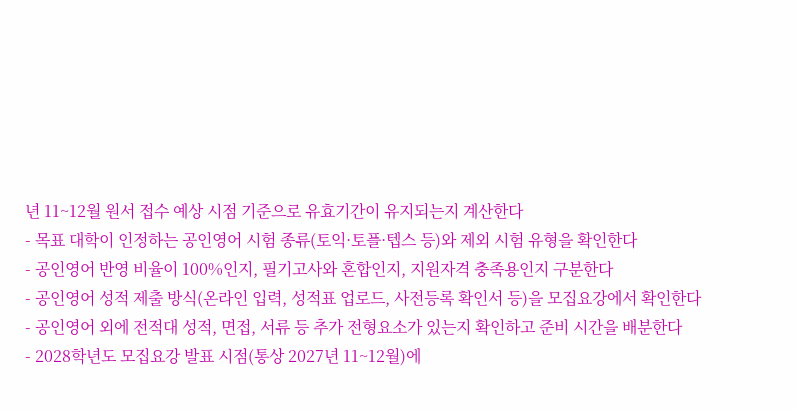년 11~12월 원서 접수 예상 시점 기준으로 유효기간이 유지되는지 계산한다
- 목표 대학이 인정하는 공인영어 시험 종류(토익·토플·텝스 등)와 제외 시험 유형을 확인한다
- 공인영어 반영 비율이 100%인지, 필기고사와 혼합인지, 지원자격 충족용인지 구분한다
- 공인영어 성적 제출 방식(온라인 입력, 성적표 업로드, 사전등록 확인서 등)을 모집요강에서 확인한다
- 공인영어 외에 전적대 성적, 면접, 서류 등 추가 전형요소가 있는지 확인하고 준비 시간을 배분한다
- 2028학년도 모집요강 발표 시점(통상 2027년 11~12월)에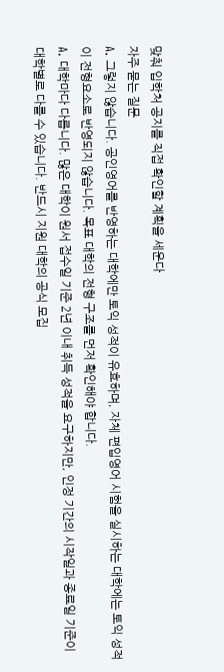맞춰 입학처 공지를 직접 확인할 계획을 세운다
자주 묻는 질문
A. 그렇지 않습니다. 공인영어를 반영하는 대학에만 토익 성적이 유효하며, 자체 편입영어 시험을 실시하는 대학에는 토익 성적이 전형요소로 반영되지 않습니다. 목표 대학의 전형 구조를 먼저 확인해야 합니다.
A. 대학마다 다릅니다. 많은 대학이 원서 접수일 기준 2년 이내 취득 성적을 요구하지만, 인정 기간의 시작일과 종료일 기준이 대학별로 다를 수 있습니다. 반드시 지원 대학의 공식 모집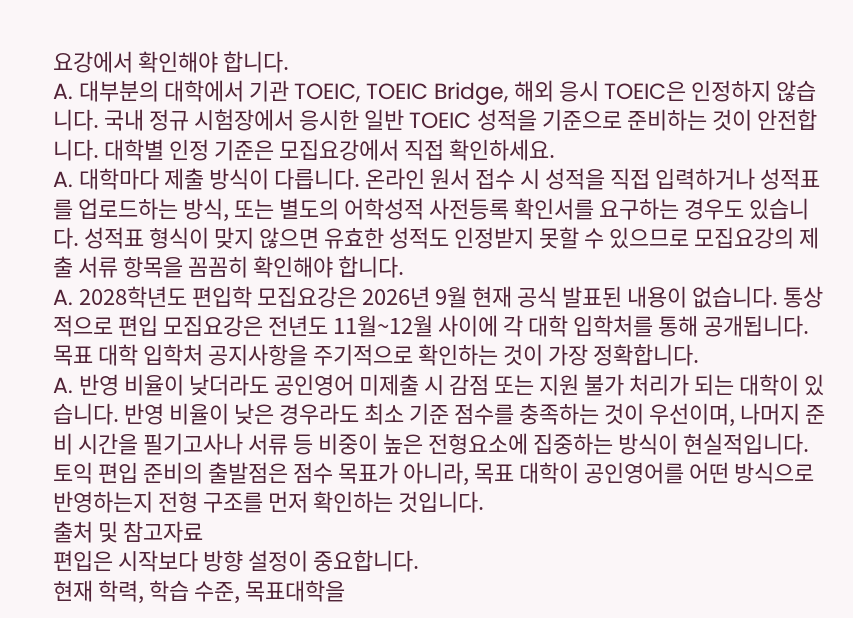요강에서 확인해야 합니다.
A. 대부분의 대학에서 기관 TOEIC, TOEIC Bridge, 해외 응시 TOEIC은 인정하지 않습니다. 국내 정규 시험장에서 응시한 일반 TOEIC 성적을 기준으로 준비하는 것이 안전합니다. 대학별 인정 기준은 모집요강에서 직접 확인하세요.
A. 대학마다 제출 방식이 다릅니다. 온라인 원서 접수 시 성적을 직접 입력하거나 성적표를 업로드하는 방식, 또는 별도의 어학성적 사전등록 확인서를 요구하는 경우도 있습니다. 성적표 형식이 맞지 않으면 유효한 성적도 인정받지 못할 수 있으므로 모집요강의 제출 서류 항목을 꼼꼼히 확인해야 합니다.
A. 2028학년도 편입학 모집요강은 2026년 9월 현재 공식 발표된 내용이 없습니다. 통상적으로 편입 모집요강은 전년도 11월~12월 사이에 각 대학 입학처를 통해 공개됩니다. 목표 대학 입학처 공지사항을 주기적으로 확인하는 것이 가장 정확합니다.
A. 반영 비율이 낮더라도 공인영어 미제출 시 감점 또는 지원 불가 처리가 되는 대학이 있습니다. 반영 비율이 낮은 경우라도 최소 기준 점수를 충족하는 것이 우선이며, 나머지 준비 시간을 필기고사나 서류 등 비중이 높은 전형요소에 집중하는 방식이 현실적입니다.
토익 편입 준비의 출발점은 점수 목표가 아니라, 목표 대학이 공인영어를 어떤 방식으로 반영하는지 전형 구조를 먼저 확인하는 것입니다.
출처 및 참고자료
편입은 시작보다 방향 설정이 중요합니다.
현재 학력, 학습 수준, 목표대학을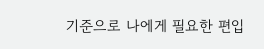기준으로 나에게 필요한 편입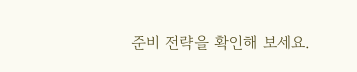준비 전략을 확인해 보세요.